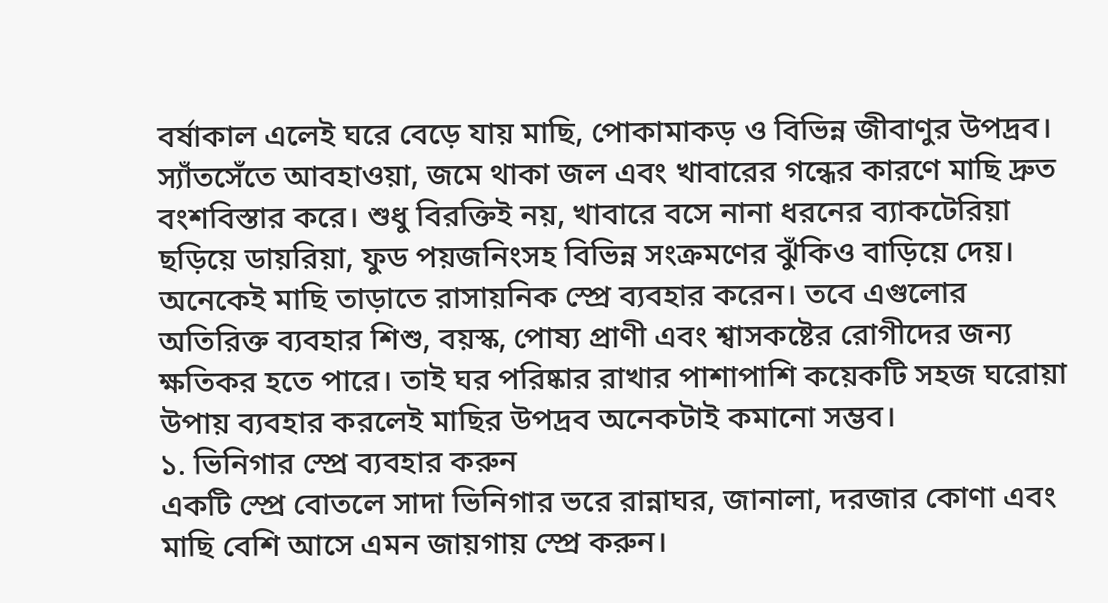বর্ষাকাল এলেই ঘরে বেড়ে যায় মাছি, পোকামাকড় ও বিভিন্ন জীবাণুর উপদ্রব। স্যাঁতসেঁতে আবহাওয়া, জমে থাকা জল এবং খাবারের গন্ধের কারণে মাছি দ্রুত বংশবিস্তার করে। শুধু বিরক্তিই নয়, খাবারে বসে নানা ধরনের ব্যাকটেরিয়া ছড়িয়ে ডায়রিয়া, ফুড পয়জনিংসহ বিভিন্ন সংক্রমণের ঝুঁকিও বাড়িয়ে দেয়।
অনেকেই মাছি তাড়াতে রাসায়নিক স্প্রে ব্যবহার করেন। তবে এগুলোর অতিরিক্ত ব্যবহার শিশু, বয়স্ক, পোষ্য প্রাণী এবং শ্বাসকষ্টের রোগীদের জন্য ক্ষতিকর হতে পারে। তাই ঘর পরিষ্কার রাখার পাশাপাশি কয়েকটি সহজ ঘরোয়া উপায় ব্যবহার করলেই মাছির উপদ্রব অনেকটাই কমানো সম্ভব।
১. ভিনিগার স্প্রে ব্যবহার করুন
একটি স্প্রে বোতলে সাদা ভিনিগার ভরে রান্নাঘর, জানালা, দরজার কোণা এবং মাছি বেশি আসে এমন জায়গায় স্প্রে করুন।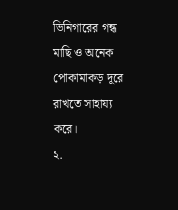ভিনিগারের গন্ধ মাছি ও অনেক পোকামাকড় দূরে রাখতে সাহায্য করে।
২.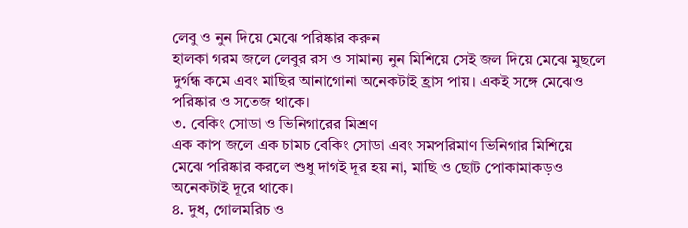লেবু ও নুন দিয়ে মেঝে পরিষ্কার করুন
হালকা গরম জলে লেবুর রস ও সামান্য নুন মিশিয়ে সেই জল দিয়ে মেঝে মুছলে দুর্গন্ধ কমে এবং মাছির আনাগোনা অনেকটাই হ্রাস পায়। একই সঙ্গে মেঝেও পরিষ্কার ও সতেজ থাকে।
৩. বেকিং সোডা ও ভিনিগারের মিশ্রণ
এক কাপ জলে এক চামচ বেকিং সোডা এবং সমপরিমাণ ভিনিগার মিশিয়ে মেঝে পরিষ্কার করলে শুধু দাগই দূর হয় না, মাছি ও ছোট পোকামাকড়ও অনেকটাই দূরে থাকে।
৪. দুধ, গোলমরিচ ও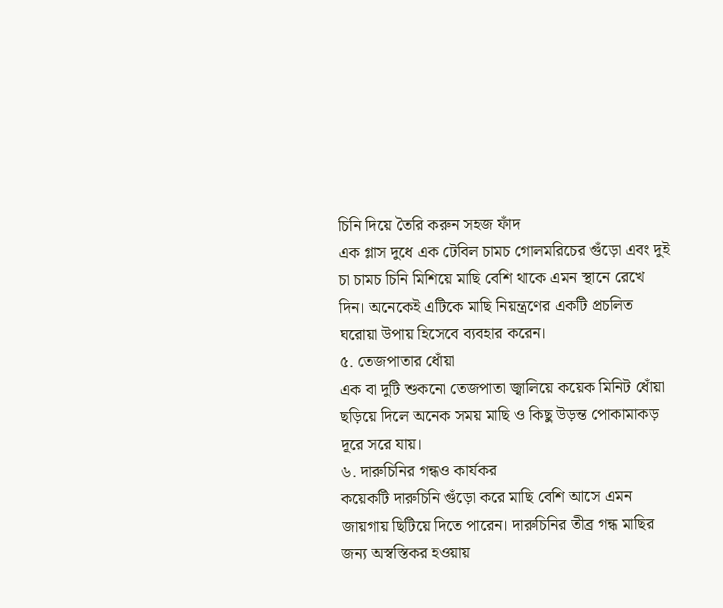চিনি দিয়ে তৈরি করুন সহজ ফাঁদ
এক গ্লাস দুধে এক টেবিল চামচ গোলমরিচের গুঁড়ো এবং দুই চা চামচ চিনি মিশিয়ে মাছি বেশি থাকে এমন স্থানে রেখে দিন। অনেকেই এটিকে মাছি নিয়ন্ত্রণের একটি প্রচলিত ঘরোয়া উপায় হিসেবে ব্যবহার করেন।
৫. তেজপাতার ধোঁয়া
এক বা দুটি শুকনো তেজপাতা জ্বালিয়ে কয়েক মিনিট ধোঁয়া ছড়িয়ে দিলে অনেক সময় মাছি ও কিছু উড়ন্ত পোকামাকড় দূরে সরে যায়।
৬. দারুচিনির গন্ধও কার্যকর
কয়েকটি দারুচিনি গুঁড়ো করে মাছি বেশি আসে এমন জায়গায় ছিটিয়ে দিতে পারেন। দারুচিনির তীব্র গন্ধ মাছির জন্য অস্বস্তিকর হওয়ায়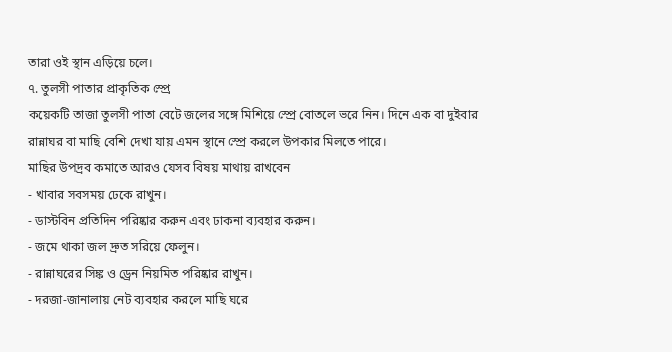তারা ওই স্থান এড়িয়ে চলে।
৭. তুলসী পাতার প্রাকৃতিক স্প্রে
কয়েকটি তাজা তুলসী পাতা বেটে জলের সঙ্গে মিশিয়ে স্প্রে বোতলে ভরে নিন। দিনে এক বা দুইবার রান্নাঘর বা মাছি বেশি দেখা যায় এমন স্থানে স্প্রে করলে উপকার মিলতে পারে।
মাছির উপদ্রব কমাতে আরও যেসব বিষয় মাথায় রাখবেন
- খাবার সবসময় ঢেকে রাখুন।
- ডাস্টবিন প্রতিদিন পরিষ্কার করুন এবং ঢাকনা ব্যবহার করুন।
- জমে থাকা জল দ্রুত সরিয়ে ফেলুন।
- রান্নাঘরের সিঙ্ক ও ড্রেন নিয়মিত পরিষ্কার রাখুন।
- দরজা-জানালায় নেট ব্যবহার করলে মাছি ঘরে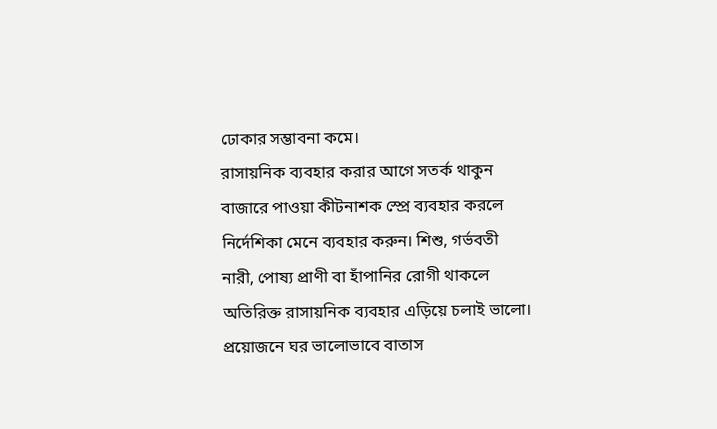ঢোকার সম্ভাবনা কমে।
রাসায়নিক ব্যবহার করার আগে সতর্ক থাকুন
বাজারে পাওয়া কীটনাশক স্প্রে ব্যবহার করলে নির্দেশিকা মেনে ব্যবহার করুন। শিশু, গর্ভবতী নারী, পোষ্য প্রাণী বা হাঁপানির রোগী থাকলে অতিরিক্ত রাসায়নিক ব্যবহার এড়িয়ে চলাই ভালো। প্রয়োজনে ঘর ভালোভাবে বাতাস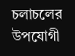চলাচলের উপযোগী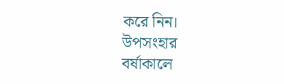করে নিন।
উপসংহার
বর্ষাকালে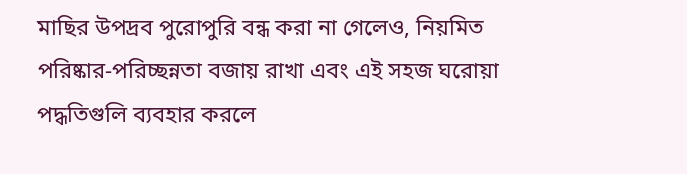মাছির উপদ্রব পুরোপুরি বন্ধ করা না গেলেও, নিয়মিত পরিষ্কার-পরিচ্ছন্নতা বজায় রাখা এবং এই সহজ ঘরোয়া পদ্ধতিগুলি ব্যবহার করলে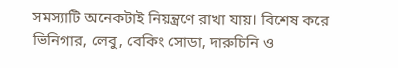সমস্যাটি অনেকটাই নিয়ন্ত্রণে রাখা যায়। বিশেষ করে ভিনিগার, লেবু, বেকিং সোডা, দারুচিনি ও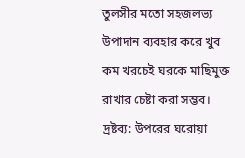তুলসীর মতো সহজলভ্য উপাদান ব্যবহার করে খুব কম খরচেই ঘরকে মাছিমুক্ত রাখার চেষ্টা করা সম্ভব।
দ্রষ্টব্য: উপরের ঘরোয়া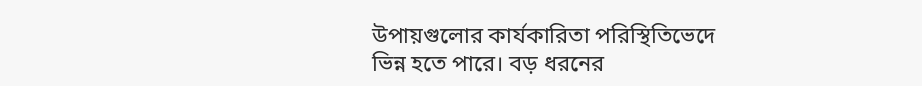উপায়গুলোর কার্যকারিতা পরিস্থিতিভেদে ভিন্ন হতে পারে। বড় ধরনের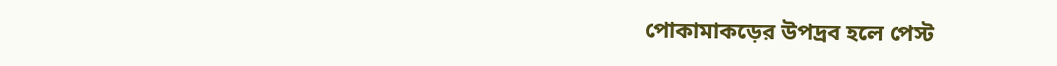পোকামাকড়ের উপদ্রব হলে পেস্ট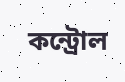কন্ট্রোল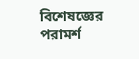বিশেষজ্ঞের পরামর্শ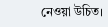নেওয়া উচিত।